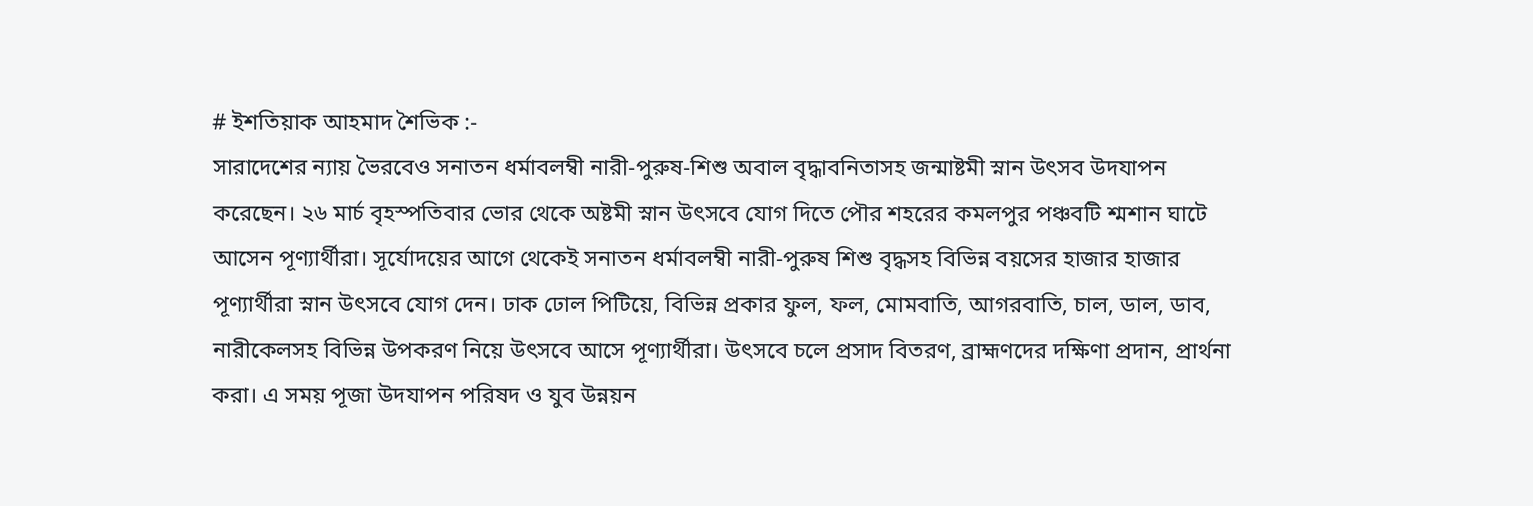# ইশতিয়াক আহমাদ শৈভিক :-
সারাদেশের ন্যায় ভৈরবেও সনাতন ধর্মাবলম্বী নারী-পুরুষ-শিশু অবাল বৃদ্ধাবনিতাসহ জন্মাষ্টমী স্নান উৎসব উদযাপন করেছেন। ২৬ মার্চ বৃহস্পতিবার ভোর থেকে অষ্টমী স্নান উৎসবে যোগ দিতে পৌর শহরের কমলপুর পঞ্চবটি শ্মশান ঘাটে আসেন পূণ্যার্থীরা। সূর্যোদয়ের আগে থেকেই সনাতন ধর্মাবলম্বী নারী-পুরুষ শিশু বৃদ্ধসহ বিভিন্ন বয়সের হাজার হাজার পূণ্যার্থীরা স্নান উৎসবে যোগ দেন। ঢাক ঢোল পিটিয়ে, বিভিন্ন প্রকার ফুল, ফল, মোমবাতি, আগরবাতি, চাল, ডাল, ডাব, নারীকেলসহ বিভিন্ন উপকরণ নিয়ে উৎসবে আসে পূণ্যার্থীরা। উৎসবে চলে প্রসাদ বিতরণ, ব্রাহ্মণদের দক্ষিণা প্রদান, প্রার্থনা করা। এ সময় পূজা উদযাপন পরিষদ ও যুব উন্নয়ন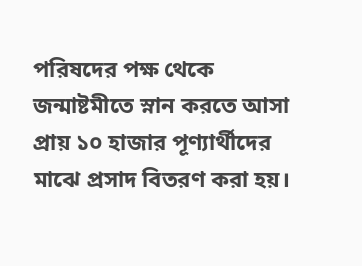পরিষদের পক্ষ থেকে জন্মাষ্টমীতে স্নান করতে আসা প্রায় ১০ হাজার পূণ্যার্থীদের মাঝে প্রসাদ বিতরণ করা হয়।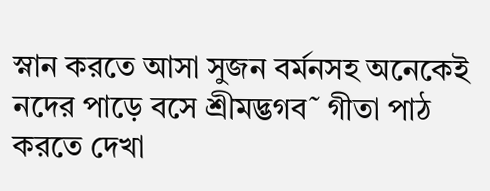স্নান করতে আসা সুজন বর্মনসহ অনেকেই নদের পাড়ে বসে শ্রীমদ্ভগব˜ গীতা পাঠ করতে দেখা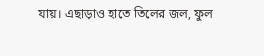যায়। এছাড়াও হাতে তিলের জল, ফুল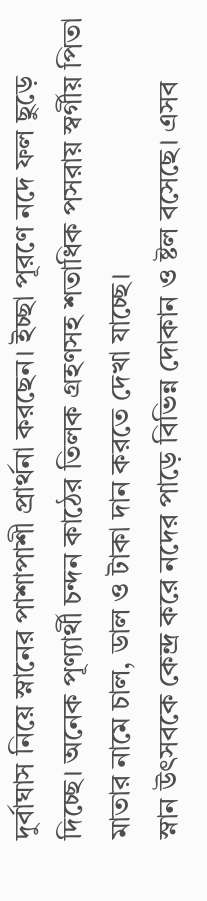দুর্বাঘাস নিয়ে স্নানের পাশাপাশী প্রার্থনা করছেন। ইচ্ছা পূরণে নদে ফল ছুড়ে দিচ্ছে। অনেক পূণ্যার্থী চন্দন কাঠের তিলক গ্রহণসহ শতাধিক পসরায় স্বর্গীয় পিতা মাতার নামে চাল, ডাল ও টাকা দান করতে দেখা যাচ্ছে।
স্নান উৎসবকে কেন্দ্র করে নদের পাড়ে বিভিন্ন দোকান ও ষ্টল বসেছে। এসব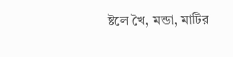ষ্টলে খৈ, মন্ডা, মাটির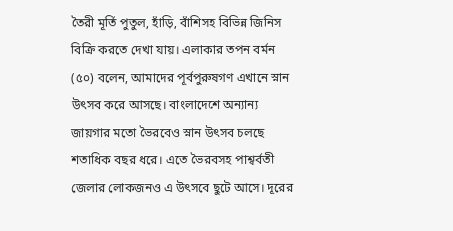তৈরী মূর্তি পুতুল, হাঁড়ি, বাঁশিসহ বিভিন্ন জিনিস বিক্রি করতে দেখা যায়। এলাকার তপন বর্মন (৫০) বলেন, আমাদের পূর্বপুরুষগণ এখানে স্নান উৎসব করে আসছে। বাংলাদেশে অন্যান্য জায়গার মতো ভৈরবেও স্নান উৎসব চলছে শতাধিক বছর ধরে। এতে ভৈরবসহ পাশ্বর্বতী জেলার লোকজনও এ উৎসবে ছুটে আসে। দূরের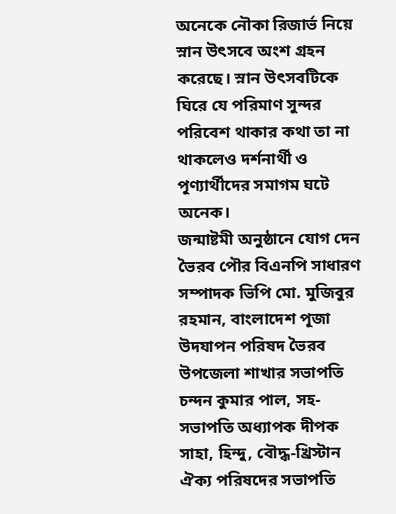অনেকে নৌকা রিজার্ভ নিয়ে স্নান উৎসবে অংশ গ্রহন করেছে। স্নান উৎসবটিকে ঘিরে যে পরিমাণ সুন্দর পরিবেশ থাকার কথা তা না থাকলেও দর্শনার্থী ও পূণ্যার্থীদের সমাগম ঘটে অনেক।
জন্মাষ্টমী অনুষ্ঠানে যোগ দেন ভৈরব পৌর বিএনপি সাধারণ সম্পাদক ভিপি মো. মুজিবুর রহমান, বাংলাদেশ পূজা উদযাপন পরিষদ ভৈরব উপজেলা শাখার সভাপতি চন্দন কুমার পাল, সহ-সভাপতি অধ্যাপক দীপক সাহা, হিন্দু, বৌদ্ধ-খ্রিস্টান ঐক্য পরিষদের সভাপতি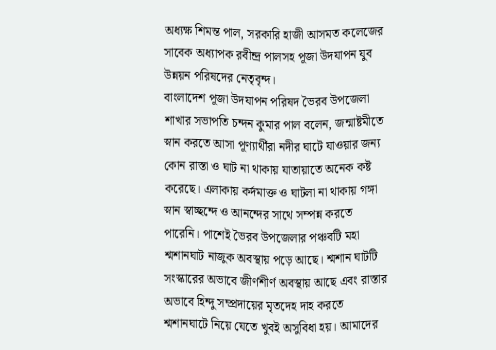অধ্যক্ষ শিমন্ত পাল, সরকারি হাজী আসমত কলেজের সাবেক অধ্যাপক রবীন্দ্র পালসহ পূজা উদযাপন যুব উন্নয়ন পরিষদের নেতৃবৃন্দ।
বাংলাদেশ পূজা উদযাপন পরিষদ ভৈরব উপজেলা শাখার সভাপতি চন্দন কুমার পাল বলেন, জন্মাষ্টমীতে স্নান করতে আসা পূণ্যার্থীরা নদীর ঘাটে যাওয়ার জন্য কোন রাস্তা ও ঘাট না থাকায় যাতায়াতে অনেক কষ্ট করেছে। এলাকায় কর্দমাক্ত ও ঘাটলা না থাকায় গঙ্গা স্নান স্বাচ্ছন্দে ও আনন্দের সাথে সম্পন্ন করতে পারেনি। পাশেই ভৈরব উপজেলার পঞ্চবটি মহা শ্মশানঘাট নাজুক অবস্থায় পড়ে আছে। শ্মশান ঘাটটি সংস্কারের অভাবে জীর্ণশীর্ণ অবস্থায় আছে এবং রাস্তার অভাবে হিন্দু সম্প্রদায়ের মৃতদেহ দাহ করতে শ্মশানঘাটে নিয়ে যেতে খুবই অসুবিধা হয়। আমাদের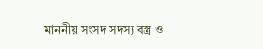মাননীয় সংসদ সদস্য বস্ত্র ও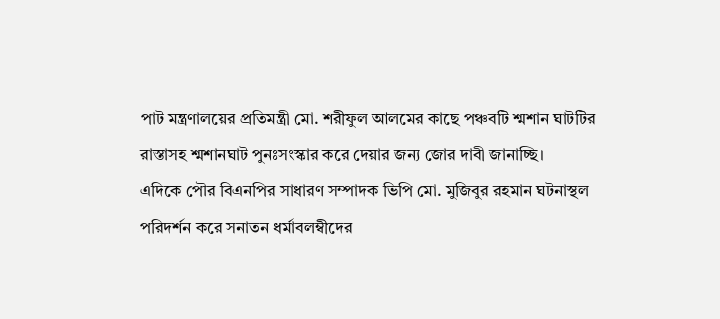পাট মন্ত্রণালয়ের প্রতিমন্ত্রী মো. শরীফুল আলমের কাছে পঞ্চবটি শ্মশান ঘাটটির রাস্তাসহ শ্মশানঘাট পুনঃসংস্কার করে দেয়ার জন্য জোর দাবী জানাচ্ছি।
এদিকে পৌর বিএনপির সাধারণ সম্পাদক ভিপি মো. মুজিবুর রহমান ঘটনাস্থল পরিদর্শন করে সনাতন ধর্মাবলম্বীদের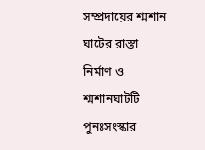সম্প্রদায়ের শ্মশান ঘাটের রাস্তা নির্মাণ ও শ্মশানঘাটটি পুনঃসংস্কার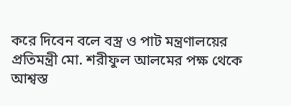করে দিবেন বলে বস্ত্র ও পাট মন্ত্রণালয়ের প্রতিমন্ত্রী মো. শরীফুল আলমের পক্ষ থেকে আশ্বস্ত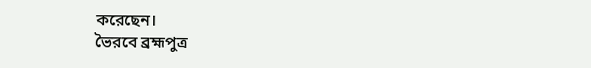করেছেন।
ভৈরবে ব্রহ্মপুত্র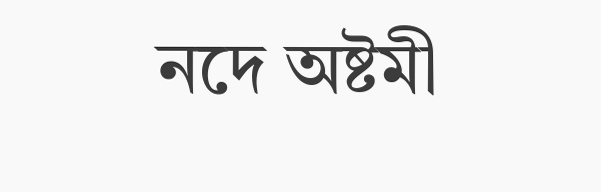নদে অষ্টমী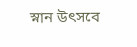স্নান উৎসবে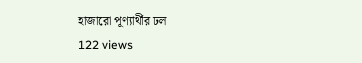হাজারো পূণ্যার্থীর ঢল
122 views